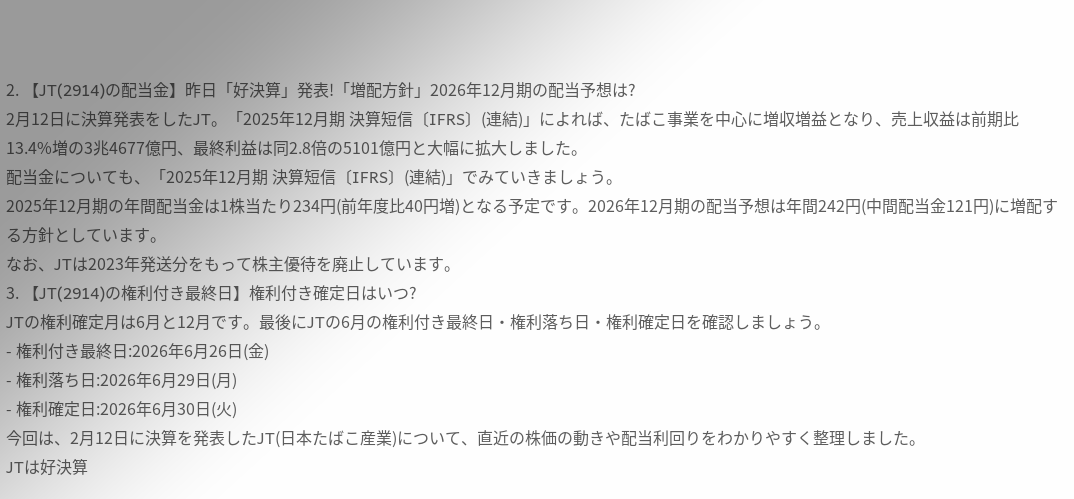2. 【JT(2914)の配当金】昨日「好決算」発表!「増配方針」2026年12月期の配当予想は?
2月12日に決算発表をしたJT。「2025年12月期 決算短信〔IFRS〕(連結)」によれば、たばこ事業を中心に増収増益となり、売上収益は前期比13.4%増の3兆4677億円、最終利益は同2.8倍の5101億円と大幅に拡大しました。
配当金についても、「2025年12月期 決算短信〔IFRS〕(連結)」でみていきましょう。
2025年12月期の年間配当金は1株当たり234円(前年度比40円増)となる予定です。2026年12月期の配当予想は年間242円(中間配当金121円)に増配する方針としています。
なお、JTは2023年発送分をもって株主優待を廃止しています。
3. 【JT(2914)の権利付き最終日】権利付き確定日はいつ?
JTの権利確定月は6月と12月です。最後にJTの6月の権利付き最終日・権利落ち日・権利確定日を確認しましょう。
- 権利付き最終日:2026年6月26日(金)
- 権利落ち日:2026年6月29日(月)
- 権利確定日:2026年6月30日(火)
今回は、2月12日に決算を発表したJT(日本たばこ産業)について、直近の株価の動きや配当利回りをわかりやすく整理しました。
JTは好決算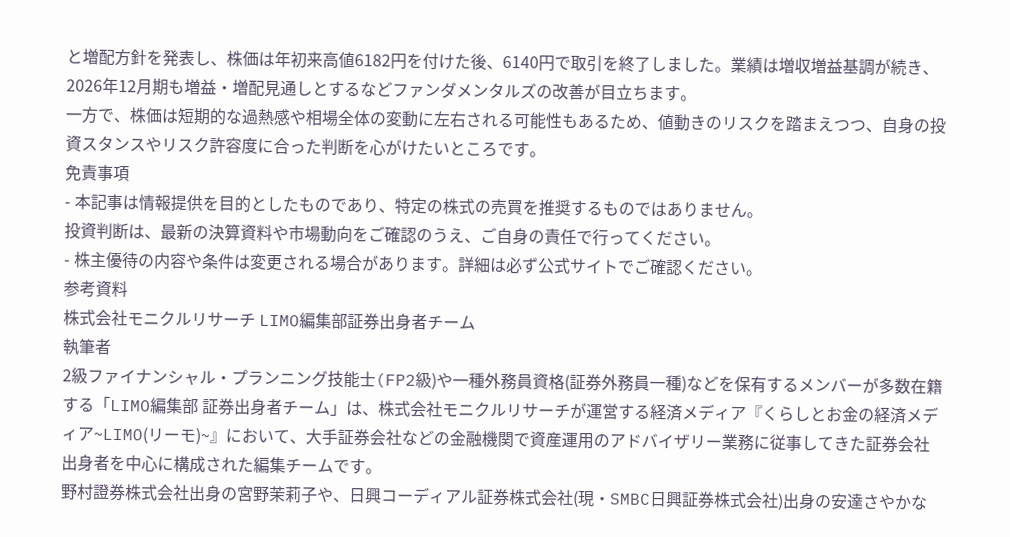と増配方針を発表し、株価は年初来高値6182円を付けた後、6140円で取引を終了しました。業績は増収増益基調が続き、2026年12月期も増益・増配見通しとするなどファンダメンタルズの改善が目立ちます。
一方で、株価は短期的な過熱感や相場全体の変動に左右される可能性もあるため、値動きのリスクを踏まえつつ、自身の投資スタンスやリスク許容度に合った判断を心がけたいところです。
免責事項
- 本記事は情報提供を目的としたものであり、特定の株式の売買を推奨するものではありません。
投資判断は、最新の決算資料や市場動向をご確認のうえ、ご自身の責任で行ってください。
- 株主優待の内容や条件は変更される場合があります。詳細は必ず公式サイトでご確認ください。
参考資料
株式会社モニクルリサーチ LIMO編集部証券出身者チーム
執筆者
2級ファイナンシャル・プランニング技能士(FP2級)や一種外務員資格(証券外務員一種)などを保有するメンバーが多数在籍する「LIMO編集部 証券出身者チーム」は、株式会社モニクルリサーチが運営する経済メディア『くらしとお金の経済メディア~LIMO(リーモ)~』において、大手証券会社などの金融機関で資産運用のアドバイザリー業務に従事してきた証券会社出身者を中心に構成された編集チームです。
野村證券株式会社出身の宮野茉莉子や、日興コーディアル証券株式会社(現・SMBC日興証券株式会社)出身の安達さやかな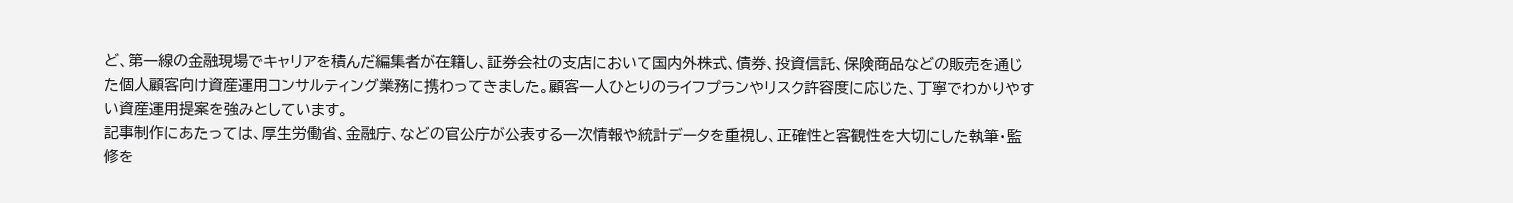ど、第一線の金融現場でキャリアを積んだ編集者が在籍し、証券会社の支店において国内外株式、債券、投資信託、保険商品などの販売を通じた個人顧客向け資産運用コンサルティング業務に携わってきました。顧客一人ひとりのライフプランやリスク許容度に応じた、丁寧でわかりやすい資産運用提案を強みとしています。
記事制作にあたっては、厚生労働省、金融庁、などの官公庁が公表する一次情報や統計データを重視し、正確性と客観性を大切にした執筆・監修を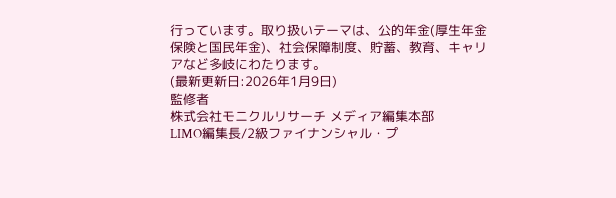行っています。取り扱いテーマは、公的年金(厚生年金保険と国民年金)、社会保障制度、貯蓄、教育、キャリアなど多岐にわたります。
(最新更新日:2026年1月9日)
監修者
株式会社モニクルリサーチ メディア編集本部
LIMO編集長/2級ファイナンシャル・プ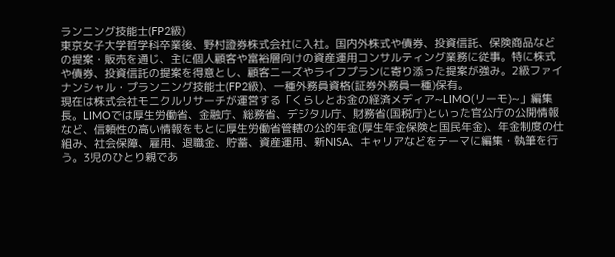ランニング技能士(FP2級)
東京女子大学哲学科卒業後、野村證券株式会社に入社。国内外株式や債券、投資信託、保険商品などの提案・販売を通じ、主に個人顧客や富裕層向けの資産運用コンサルティング業務に従事。特に株式や債券、投資信託の提案を得意とし、顧客ニーズやライフプランに寄り添った提案が強み。2級ファイナンシャル・プランニング技能士(FP2級)、一種外務員資格(証券外務員一種)保有。
現在は株式会社モニクルリサーチが運営する「くらしとお金の経済メディア~LIMO(リーモ)~」編集長。LIMOでは厚生労働省、金融庁、総務省、デジタル庁、財務省(国税庁)といった官公庁の公開情報など、信頼性の高い情報をもとに厚生労働省管轄の公的年金(厚生年金保険と国民年金)、年金制度の仕組み、社会保障、雇用、退職金、貯蓄、資産運用、新NISA、キャリアなどをテーマに編集・執筆を行う。3児のひとり親であ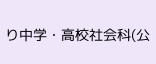り中学・高校社会科(公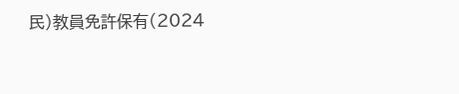民)教員免許保有(2024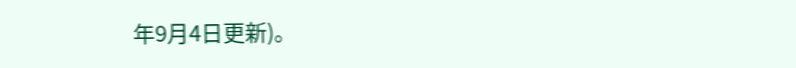年9月4日更新)。